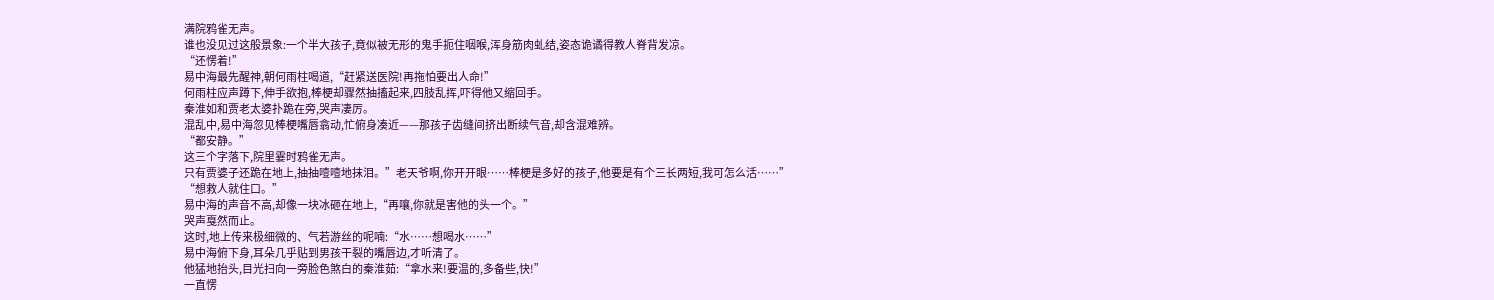满院鸦雀无声。
谁也没见过这般景象:一个半大孩子,竟似被无形的鬼手扼住咽喉,浑身筋肉虬结,姿态诡谲得教人脊背发凉。
“还愣着!”
易中海最先醒神,朝何雨柱喝道,“赶紧送医院!再拖怕要出人命!”
何雨柱应声蹲下,伸手欲抱,棒梗却骤然抽搐起来,四肢乱挥,吓得他又缩回手。
秦淮如和贾老太婆扑跪在旁,哭声凄厉。
混乱中,易中海忽见棒梗嘴唇翕动,忙俯身凑近——那孩子齿缝间挤出断续气音,却含混难辨。
“都安静。”
这三个字落下,院里霎时鸦雀无声。
只有贾婆子还跪在地上,抽抽噎噎地抹泪。”老天爷啊,你开开眼……棒梗是多好的孩子,他要是有个三长两短,我可怎么活……”
“想救人就住口。”
易中海的声音不高,却像一块冰砸在地上,“再嚷,你就是害他的头一个。”
哭声戛然而止。
这时,地上传来极细微的、气若游丝的呢喃:“水……想喝水……”
易中海俯下身,耳朵几乎贴到男孩干裂的嘴唇边,才听清了。
他猛地抬头,目光扫向一旁脸色煞白的秦淮茹:“拿水来!要温的,多备些,快!”
一直愣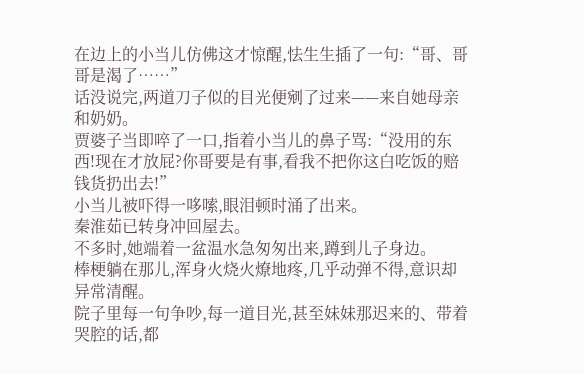在边上的小当儿仿佛这才惊醒,怯生生插了一句:“哥、哥哥是渴了……”
话没说完,两道刀子似的目光便剜了过来——来自她母亲和奶奶。
贾婆子当即啐了一口,指着小当儿的鼻子骂:“没用的东西!现在才放屁?你哥要是有事,看我不把你这白吃饭的赔钱货扔出去!”
小当儿被吓得一哆嗦,眼泪顿时涌了出来。
秦淮茹已转身冲回屋去。
不多时,她端着一盆温水急匆匆出来,蹲到儿子身边。
棒梗躺在那儿,浑身火烧火燎地疼,几乎动弹不得,意识却异常清醒。
院子里每一句争吵,每一道目光,甚至妹妹那迟来的、带着哭腔的话,都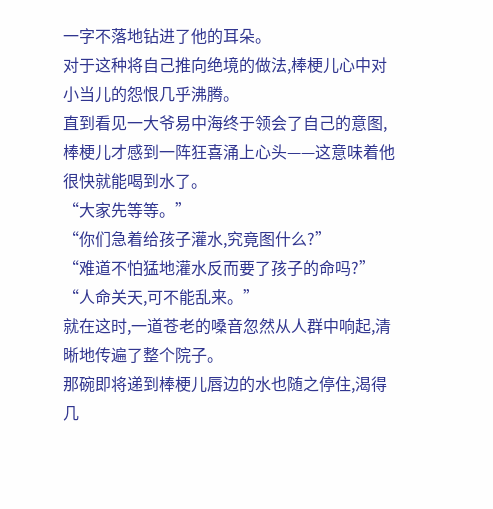一字不落地钻进了他的耳朵。
对于这种将自己推向绝境的做法,棒梗儿心中对小当儿的怨恨几乎沸腾。
直到看见一大爷易中海终于领会了自己的意图,棒梗儿才感到一阵狂喜涌上心头——这意味着他很快就能喝到水了。
“大家先等等。”
“你们急着给孩子灌水,究竟图什么?”
“难道不怕猛地灌水反而要了孩子的命吗?”
“人命关天,可不能乱来。”
就在这时,一道苍老的嗓音忽然从人群中响起,清晰地传遍了整个院子。
那碗即将递到棒梗儿唇边的水也随之停住,渴得几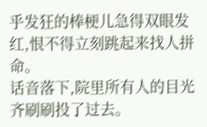乎发狂的棒梗儿急得双眼发红,恨不得立刻跳起来找人拼命。
话音落下,院里所有人的目光齐刷刷投了过去。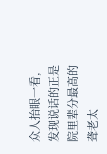众人抬眼一看,发现说话的正是院里辈分最高的聋老太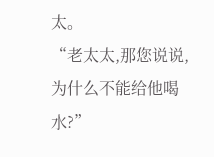太。
“老太太,那您说说,为什么不能给他喝水?”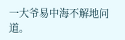一大爷易中海不解地问道。